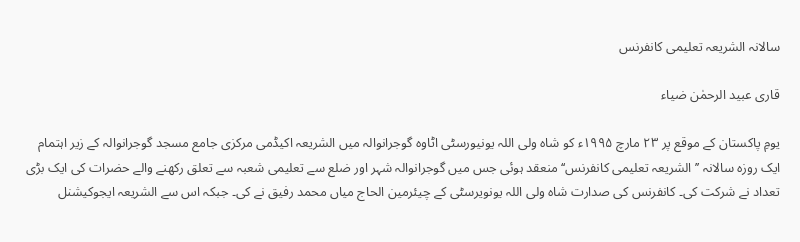سالانہ الشریعہ تعلیمی کانفرنس

قاری عبید الرحمٰن ضیاء

یومِ پاکستان کے موقع پر ۲۳ مارچ ۱۹۹۵ء کو شاہ ولی اللہ یونیورسٹی اٹاوہ گوجرانوالہ میں الشریعہ اکیڈمی مرکزی جامع مسجد گوجرانوالہ کے زیر اہتمام ایک روزہ سالانہ ’’الشریعہ تعلیمی کانفرنس‘‘ منعقد ہوئی جس میں گوجرانوالہ شہر اور ضلع سے تعلیمی شعبہ سے تعلق رکھنے والے حضرات کی ایک بڑی تعداد نے شرکت کی۔ کانفرنس کی صدارت شاہ ولی اللہ یونویرسٹی کے چیئرمین الحاج میاں محمد رفیق نے کی۔ جبکہ اس سے الشریعہ ایجوکیشنل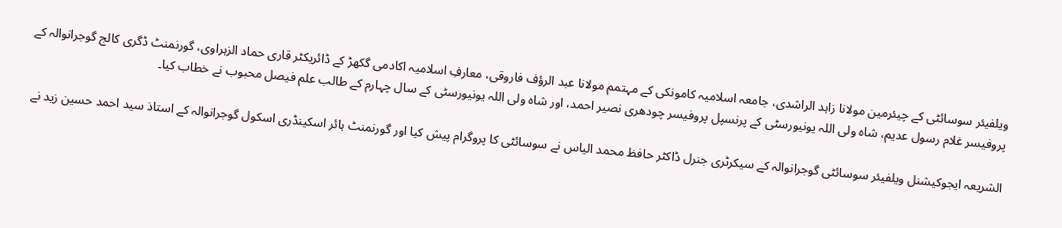ویلفیئر سوسائٹی کے چیئرمین مولانا زاہد الراشدی، جامعہ اسلامیہ کامونکی کے مہتمم مولانا عبد الرؤف فاروقی، معارفِ اسلامیہ اکادمی گکھڑ کے ڈائریکٹر قاری حماد الزہراوی، گورنمنٹ ڈگری کالج گوجرانوالہ کے پروفیسر غلام رسول عدیم، شاہ ولی اللہ یونیورسٹی کے پرنسپل پروفیسر چودھری نصیر احمد، اور شاہ ولی اللہ یونیورسٹی کے سال چہارم کے طالب علم فیصل محبوب نے خطاب کیا۔

الشریعہ ایجوکیشنل ویلفیئر سوسائٹی گوجرانوالہ کے سیکرٹری جنرل ڈاکٹر حافظ محمد الیاس نے سوسائٹی کا پروگرام پیش کیا اور گورنمنٹ ہائر اسکینڈری اسکول گوجرانوالہ کے استاذ سید احمد حسین زید نے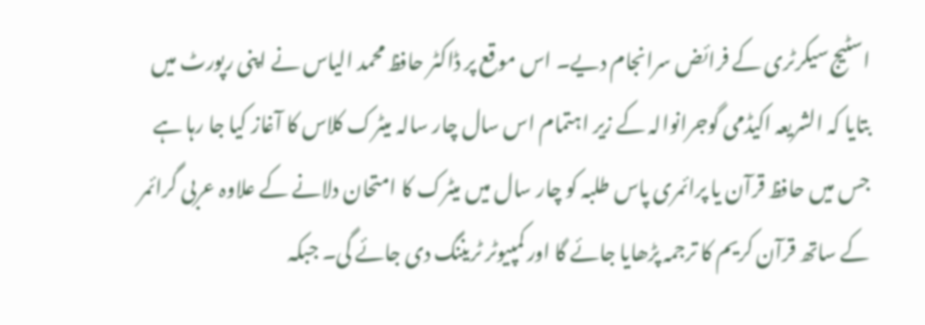اسٹیج سیکرٹری کے فرائض سرانجام دیے۔ اس موقع پر ڈاکٹر حافظ محمد الیاس نے اپنی رپورٹ میں بتایا کہ الشریعہ اکیڈمی گوجرانوالہ کے زیر اہتمام اس سال چار سالہ میٹرک کلاس کا آغاز کیا جا رہا ہے جس میں حافظ قرآن یا پرائمری پاس طلبہ کو چار سال میں میٹرک کا امتحان دلانے کے علاوہ عربی گرائمر کے ساتھ قرآن کریم کا ترجمہ پڑھایا جائے گا اور کمپیوٹر ٹریننگ دی جائے گی۔ جبکہ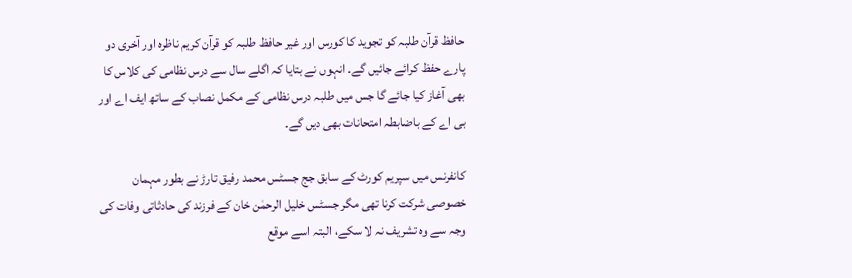حافظ قرآن طلبہ کو تجوید کا کورس اور غیر حافظ طلبہ کو قرآن کریم ناظرہ اور آخری دو پارے حفظ کرائے جائیں گے۔ انہوں نے بتایا کہ اگلے سال سے درس نظامی کی کلاس کا بھی آغاز کیا جائے گا جس میں طلبہ درس نظامی کے مکمل نصاب کے ساتھ ایف اے اور بی اے کے باضابطہ امتحانات بھی دیں گے۔

کانفرنس میں سپریم کورٹ کے سابق جج جسٹس محمد رفیق تارڑ نے بطور مہمان خصوصی شرکت کرنا تھی مگر جسٹس خلیل الرحمٰن خان کے فرزند کی حادثاتی وفات کی وجہ سے وہ تشریف نہ لا سکے، البتہ اسے موقع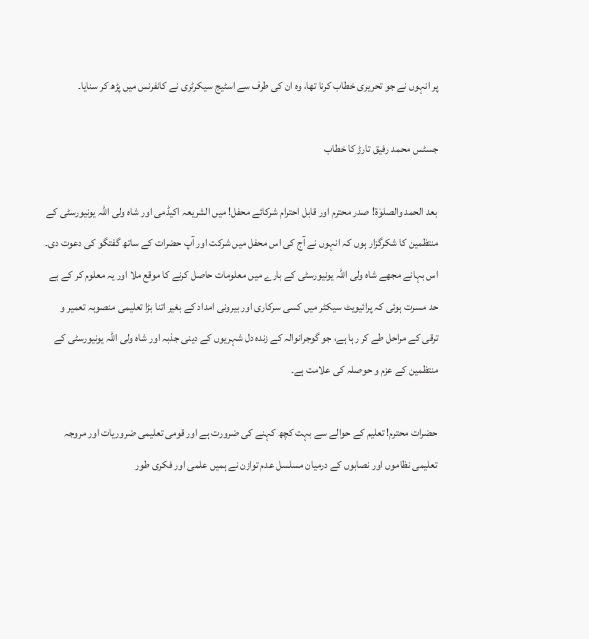پر انہوں نے جو تحریری خطاب کرنا تھا، وہ ان کی طرف سے اسٹیج سیکرٹری نے کانفرنس میں پڑھ کر سنایا۔

جسٹس محمد رفیق تارڑ کا خطاب

بعد الحمد والصلوٰۃ! صدر محترم اور قابل احترام شرکائے محفل! میں الشریعہ اکیڈمی اور شاہ ولی اللہ یونیورسٹی کے منتظمین کا شکرگزار ہوں کہ انہوں نے آج کی اس محفل میں شرکت اور آپ حضرات کے ساتھ گفتگو کی دعوت دی۔ اس بہانے مجھے شاہ ولی اللہ یونیورسٹی کے بارے میں معلومات حاصل کرنے کا موقع ملا اور یہ معلوم کر کے بے حد مسرت ہوئی کہ پرائیویٹ سیکٹر میں کسی سرکاری اور بیرونی امداد کے بغیر اتنا بڑا تعلیمی منصوبہ تعمیر و ترقی کے مراحل طے کر رہا ہے، جو گوجرانوالہ کے زندہ دل شہریوں کے دینی جذبہ اور شاہ ولی اللہ یونیورسٹی کے منتظمین کے عزم و حوصلہ کی علامت ہے۔

حضرات محترم! تعلیم کے حوالے سے بہت کچھ کہنے کی ضرورت ہے اور قومی تعلیمی ضروریات اور مروجہ تعلیمی نظاموں اور نصابوں کے درمیان مسلسل عدم توازن نے ہمیں علمی اور فکری طور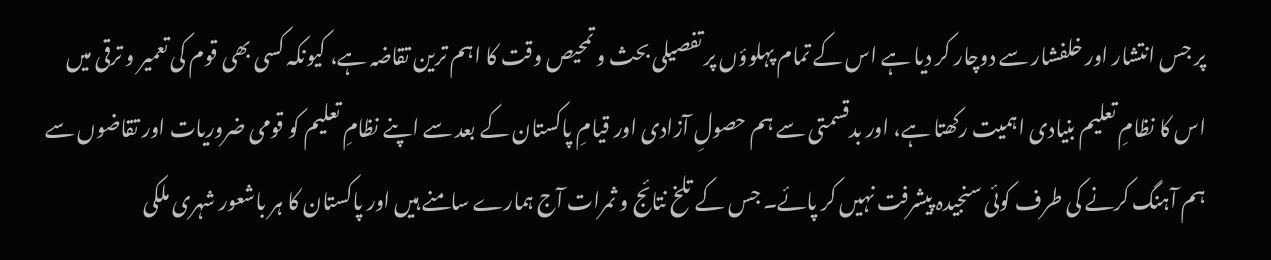پر جس انتشار اور خلفشار سے دوچار کر دیا ہے اس کے تمام پہلوؤں پر تفصیلی بحث و تمحیص وقت کا اہم ترین تقاضہ ہے، کیونکہ کسی بھی قوم کی تعمیر و ترقی میں اس کا نظامِ تعلیم بنیادی اہمیت رکھتا ہے، اور بدقسمتی سے ہم حصولِ آزادی اور قیامِ پاکستان کے بعد سے اپنے نظامِ تعلیم کو قومی ضروریات اور تقاضوں سے ہم آہنگ کرنے کی طرف کوئی سنجیدہ پیشرفت نہیں کر پائے۔ جس کے تلخ نتائج و ثمرات آج ہمارے سامنے ہیں اور پاکستان کا ہر باشعور شہری ملکی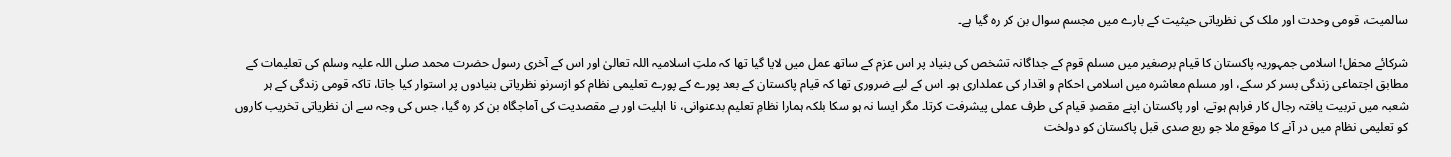سالمیت، قومی وحدت اور ملک کی نظریاتی حیثیت کے بارے میں مجسم سوال بن کر رہ گیا ہے۔

شرکائے محفل! اسلامی جمہوریہ پاکستان کا قیام برصغیر میں مسلم قوم کے جداگانہ تشخص کی بنیاد پر اس عزم کے ساتھ عمل میں لایا گیا تھا کہ ملتِ اسلامیہ اللہ تعالیٰ اور اس کے آخری رسول حضرت محمد صلی اللہ علیہ وسلم کی تعلیمات کے مطابق اجتماعی زندگی بسر کر سکے، اور مسلم معاشرہ میں اسلامی احکام و اقدار کی عملداری ہو۔ اس کے لیے ضروری تھا کہ قیام پاکستان کے بعد پورے کے پورے تعلیمی نظام کو ازسرنو نظریاتی بنیادوں پر استوار کیا جاتا، تاکہ قومی زندگی کے ہر شعبہ میں تربیت یافتہ رجال کار فراہم ہوتے، اور پاکستان اپنے مقصدِ قیام کی طرف عملی پیشرفت کرتا۔ مگر ایسا نہ ہو سکا بلکہ ہمارا نظامِ تعلیم بدعنوانی، نا اہلیت اور بے مقصدیت کی آماجگاہ بن کر رہ گیا، جس کی وجہ سے ان نظریاتی تخریب کاروں کو تعلیمی نظام میں در آنے کا موقع ملا جو ربع صدی قبل پاکستان کو دولخت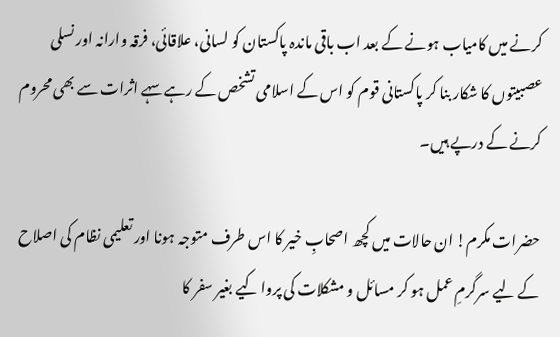کرنے میں کامیاب ہونے کے بعد اب باقی ماندہ پاکستان کو لسانی، علاقائی، فرقہ وارانہ اور نسلی عصبیتوں کا شکار بنا کر پاکستانی قوم کو اس کے اسلامی تشخص کے رہے سہے اثرات سے بھی محروم کرنے کے درپے ہیں۔

حضرات مکرم! ان حالات میں کچھ اصحابِ خیر کا اس طرف متوجہ ہونا اور تعلیمی نظام کی اصلاح کے لیے سرگرمِ عمل ہو کر مسائل و مشکلات کی پروا کیے بغیر سفر کا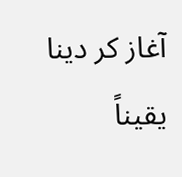آغاز کر دینا یقیناً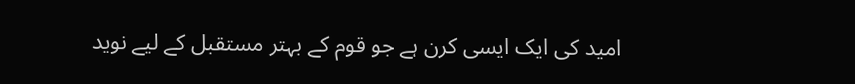امید کی ایک ایسی کرن ہے جو قوم کے بہتر مستقبل کے لیے نوید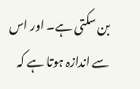بن سکتی ہے۔ اور اس سے اندازہ ہوتا ہے کہ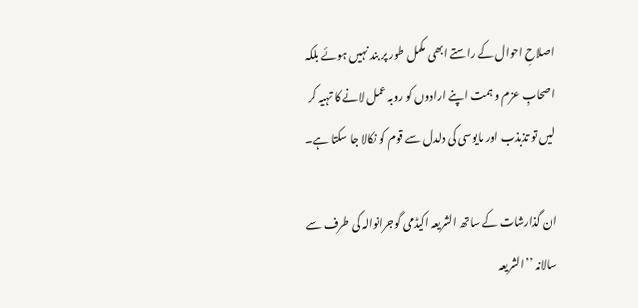اصلاحِ احوال کے راستے ابھی مکمل طور پر بند نہیں ہوئے بلکہ اصحابِ عزم و ہمت اپنے ارادوں کو روبہ عمل لانے کا تہیہ کر لیں تو تذبذب اور مایوسی کی دلدل سے قوم کو نکالا جا سکتا ہے۔

ان گذارشات کے ساتھ الشریعہ اکیڈمی گوجرانوالہ کی طرف سے سالانہ ’’الشریعہ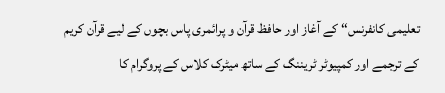تعلیمی کانفرنس‘‘ کے آغاز اور حافظ قرآن و پرائمری پاس بچوں کے لیے قرآن کریم کے ترجمے اور کمپیوٹر ٹریننگ کے ساتھ میٹرک کلاس کے پروگرام کا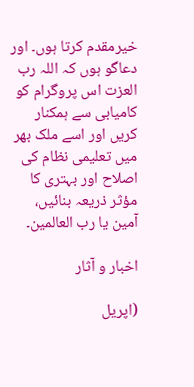خیرمقدم کرتا ہوں۔ اور دعاگو ہوں کہ اللہ رب العزت اس پروگرام کو کامیابی سے ہمکنار کریں اور اسے ملک بھر میں تعلیمی نظام کی اصلاح اور بہتری کا مؤثر ذریعہ بنائیں، آمین یا رب العالمین۔

اخبار و آثار

(اپریل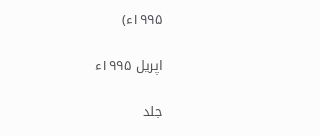۱۹۹۵ء)

اپریل ۱۹۹۵ء

جلد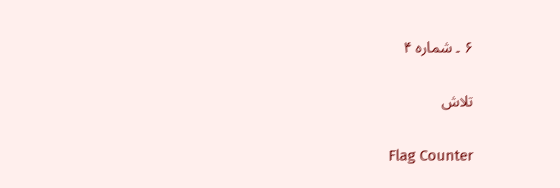۶ ۔ شمارہ ۴

تلاش

Flag Counter